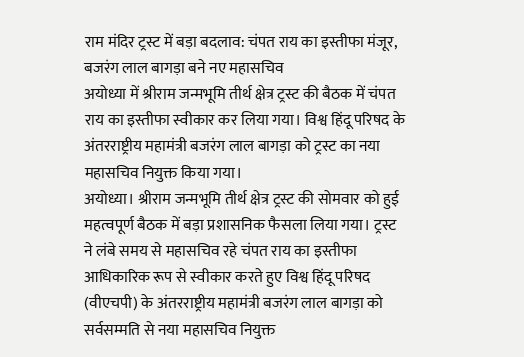राम मंदिर ट्रस्ट में बड़ा बदलाव: चंपत राय का इस्तीफा मंजूर, बजरंग लाल बागड़ा बने नए महासचिव
अयोध्या में श्रीराम जन्मभूमि तीर्थ क्षेत्र ट्रस्ट की बैठक में चंपत राय का इस्तीफा स्वीकार कर लिया गया। विश्व हिंदू परिषद के अंतरराष्ट्रीय महामंत्री बजरंग लाल बागड़ा को ट्रस्ट का नया महासचिव नियुक्त किया गया।
अयोध्या। श्रीराम जन्मभूमि तीर्थ क्षेत्र ट्रस्ट की सोमवार को हुई महत्वपूर्ण बैठक में बड़ा प्रशासनिक फैसला लिया गया। ट्रस्ट ने लंबे समय से महासचिव रहे चंपत राय का इस्तीफा आधिकारिक रूप से स्वीकार करते हुए विश्व हिंदू परिषद (वीएचपी) के अंतरराष्ट्रीय महामंत्री बजरंग लाल बागड़ा को सर्वसम्मति से नया महासचिव नियुक्त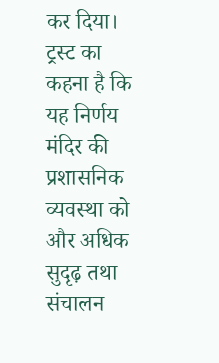कर दिया। ट्रस्ट का कहना है कि यह निर्णय मंदिर की प्रशासनिक व्यवस्था को और अधिक सुदृढ़ तथा संचालन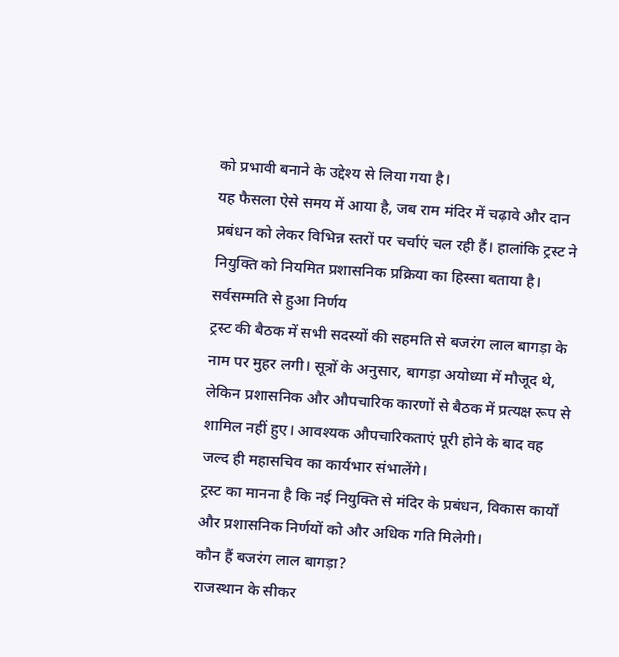को प्रभावी बनाने के उद्देश्य से लिया गया है।
यह फैसला ऐसे समय में आया है, जब राम मंदिर में चढ़ावे और दान प्रबंधन को लेकर विभिन्न स्तरों पर चर्चाएं चल रही हैं। हालांकि ट्रस्ट ने नियुक्ति को नियमित प्रशासनिक प्रक्रिया का हिस्सा बताया है।
सर्वसम्मति से हुआ निर्णय
ट्रस्ट की बैठक में सभी सदस्यों की सहमति से बजरंग लाल बागड़ा के नाम पर मुहर लगी। सूत्रों के अनुसार, बागड़ा अयोध्या में मौजूद थे, लेकिन प्रशासनिक और औपचारिक कारणों से बैठक में प्रत्यक्ष रूप से शामिल नहीं हुए। आवश्यक औपचारिकताएं पूरी होने के बाद वह जल्द ही महासचिव का कार्यभार संभालेंगे।
ट्रस्ट का मानना है कि नई नियुक्ति से मंदिर के प्रबंधन, विकास कार्यों और प्रशासनिक निर्णयों को और अधिक गति मिलेगी।
कौन हैं बजरंग लाल बागड़ा?
राजस्थान के सीकर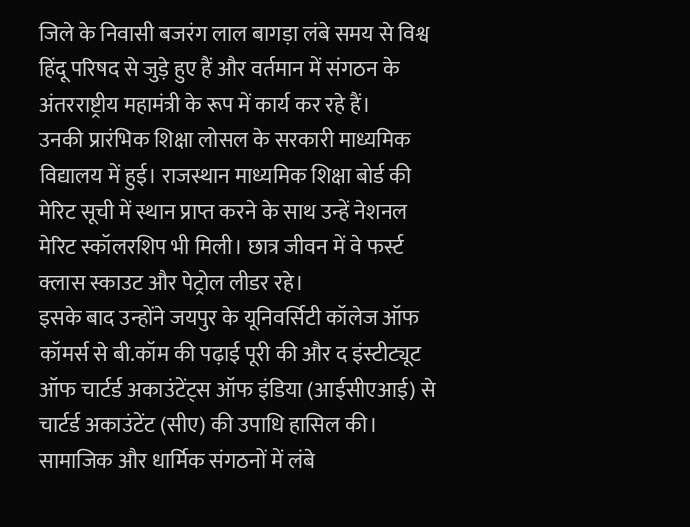जिले के निवासी बजरंग लाल बागड़ा लंबे समय से विश्व हिंदू परिषद से जुड़े हुए हैं और वर्तमान में संगठन के अंतरराष्ट्रीय महामंत्री के रूप में कार्य कर रहे हैं।
उनकी प्रारंभिक शिक्षा लोसल के सरकारी माध्यमिक विद्यालय में हुई। राजस्थान माध्यमिक शिक्षा बोर्ड की मेरिट सूची में स्थान प्राप्त करने के साथ उन्हें नेशनल मेरिट स्कॉलरशिप भी मिली। छात्र जीवन में वे फर्स्ट क्लास स्काउट और पेट्रोल लीडर रहे।
इसके बाद उन्होंने जयपुर के यूनिवर्सिटी कॉलेज ऑफ कॉमर्स से बी.कॉम की पढ़ाई पूरी की और द इंस्टीट्यूट ऑफ चार्टर्ड अकाउंटेंट्स ऑफ इंडिया (आईसीएआई) से चार्टर्ड अकाउंटेंट (सीए) की उपाधि हासिल की। सामाजिक और धार्मिक संगठनों में लंबे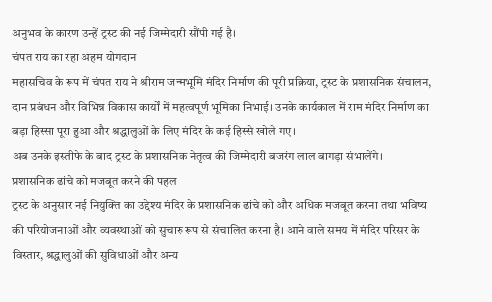अनुभव के कारण उन्हें ट्रस्ट की नई जिम्मेदारी सौंपी गई है।
चंपत राय का रहा अहम योगदान
महासचिव के रूप में चंपत राय ने श्रीराम जन्मभूमि मंदिर निर्माण की पूरी प्रक्रिया, ट्रस्ट के प्रशासनिक संचालन, दान प्रबंधन और विभिन्न विकास कार्यों में महत्वपूर्ण भूमिका निभाई। उनके कार्यकाल में राम मंदिर निर्माण का बड़ा हिस्सा पूरा हुआ और श्रद्धालुओं के लिए मंदिर के कई हिस्से खोले गए।
अब उनके इस्तीफे के बाद ट्रस्ट के प्रशासनिक नेतृत्व की जिम्मेदारी बजरंग लाल बागड़ा संभालेंगे।
प्रशासनिक ढांचे को मजबूत करने की पहल
ट्रस्ट के अनुसार नई नियुक्ति का उद्देश्य मंदिर के प्रशासनिक ढांचे को और अधिक मजबूत करना तथा भविष्य की परियोजनाओं और व्यवस्थाओं को सुचारु रूप से संचालित करना है। आने वाले समय में मंदिर परिसर के विस्तार, श्रद्धालुओं की सुविधाओं और अन्य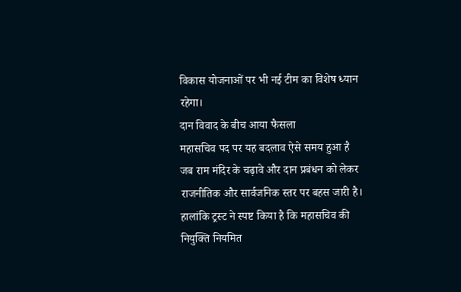विकास योजनाओं पर भी नई टीम का विशेष ध्यान रहेगा।
दान विवाद के बीच आया फैसला
महासचिव पद पर यह बदलाव ऐसे समय हुआ है जब राम मंदिर के चढ़ावे और दान प्रबंधन को लेकर राजनीतिक और सार्वजनिक स्तर पर बहस जारी है। हालांकि ट्रस्ट ने स्पष्ट किया है कि महासचिव की नियुक्ति नियमित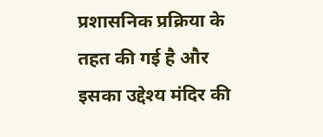प्रशासनिक प्रक्रिया के तहत की गई है और इसका उद्देश्य मंदिर की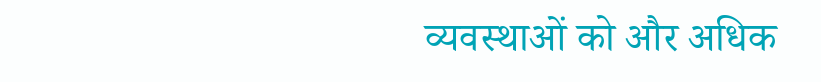व्यवस्थाओं को और अधिक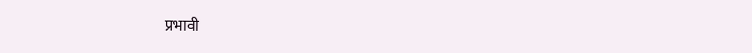प्रभावी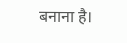बनाना है।